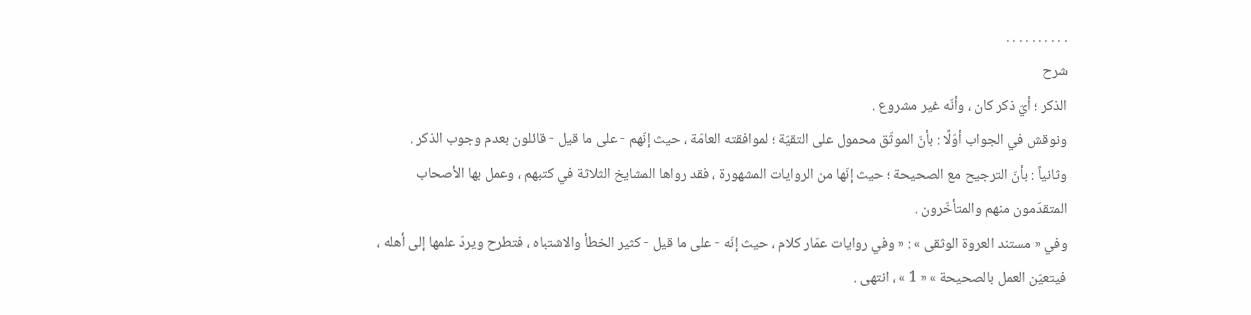. . . . . . . . . .
شرح
الذكر ؛ أيّ ذكر كان ، وأنّه غير مشروع .
ونوقش في الجواب أوّلًا : بأنّ الموثّق محمول على التقيّة ؛ لموافقته العامّة ، حيث إنّهم - على ما قيل - قائلون بعدم وجوب الذكر .
وثانياً : بأنّ الترجيح مع الصحيحة ؛ حيث إنّها من الروايات المشهورة ، فقد رواها المشايخ الثلاثة في كتبهم ، وعمل بها الأصحاب المتقدّمون منهم والمتأخّرون .
وفي « مستند العروة الوثقى » : « وفي روايات عمّار كلام ، حيث إنّه - على ما قيل - كثير الخطأ والاشتباه ، فتطرح ويردّ علمها إلى أهله ، فيتعيّن العمل بالصحيحة » « 1 » ، انتهى .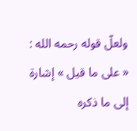ولعلّ قوله رحمه الله : « على ما قيل » إشارة إلى ما ذكره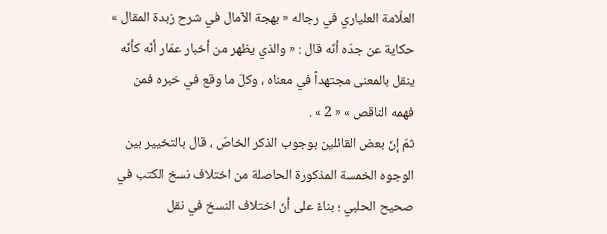العلّامة العلياري في رجاله « بهجة الآمال في شرح زبدة المقال » حكاية عن جدّه أنّه قال : « والذي يظهر من أخبار عمّار أنّه كأنّه ينقل بالمعنى مجتهداً في معناه ، وكلّ ما وقع في خبره فمن فهمه الناقص » « 2 » .
ثمّ إنّ بعض القائلين بوجوب الذكر الخاصّ ، قال بالتخيير بين الوجوه الخمسة المذكورة الحاصلة من اختلاف نسخ الكتب في صحيح الحلبي ؛ بناءً على أنّ اختلاف النسخ في نقل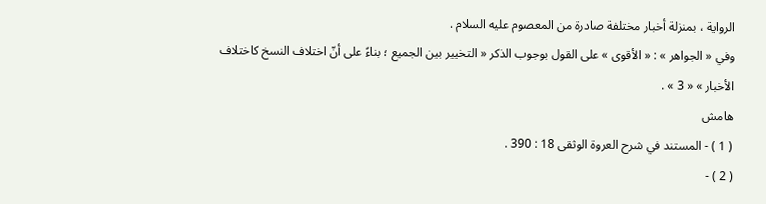الرواية ، بمنزلة أخبار مختلفة صادرة من المعصوم عليه السلام .
وفي « الجواهر » : « الأقوى » على القول بوجوب الذكر « التخيير بين الجميع ؛ بناءً على أنّ اختلاف النسخ كاختلاف الأخبار » « 3 » .
هامش
( 1 ) - المستند في شرح العروة الوثقى 18 : 390 .
( 2 ) -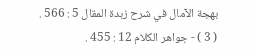بهجة الآمال في شرح زبدة المقال 5 : 566 .
( 3 ) - جواهر الكلام 12 : 455 .